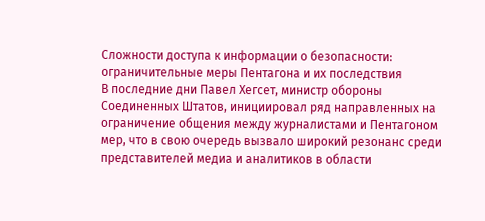Сложности доступа к информации о безопасности: ограничительные меры Пентагона и их последствия
В последние дни Павел Хегсет, министр обороны Соединенных Штатов, инициировал ряд направленных на ограничение общения между журналистами и Пентагоном мер, что в свою очередь вызвало широкий резонанс среди представителей медиа и аналитиков в области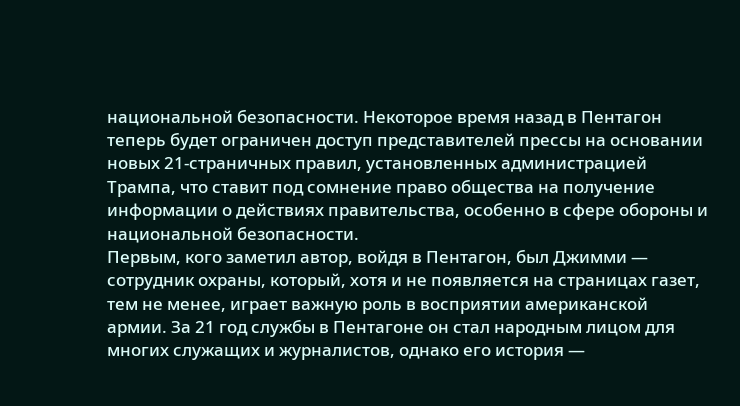национальной безопасности. Некоторое время назад в Пентагон теперь будет ограничен доступ представителей прессы на основании новых 21-страничных правил, установленных администрацией Трампа, что ставит под сомнение право общества на получение информации о действиях правительства, особенно в сфере обороны и национальной безопасности.
Первым, кого заметил автор, войдя в Пентагон, был Джимми — сотрудник охраны, который, хотя и не появляется на страницах газет, тем не менее, играет важную роль в восприятии американской армии. За 21 год службы в Пентагоне он стал народным лицом для многих служащих и журналистов, однако его история —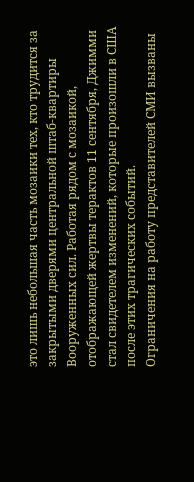это лишь небольшая часть мозаики тех, кто трудится за закрытыми дверями центральной штаб-квартиры Вооруженных сил. Работая рядом с мозаикой, отображающей жертвы терактов 11 сентября, Джимми стал свидетелем изменений, которые произошли в США после этих трагических событий.
Ограничения на работу представителей СМИ вызваны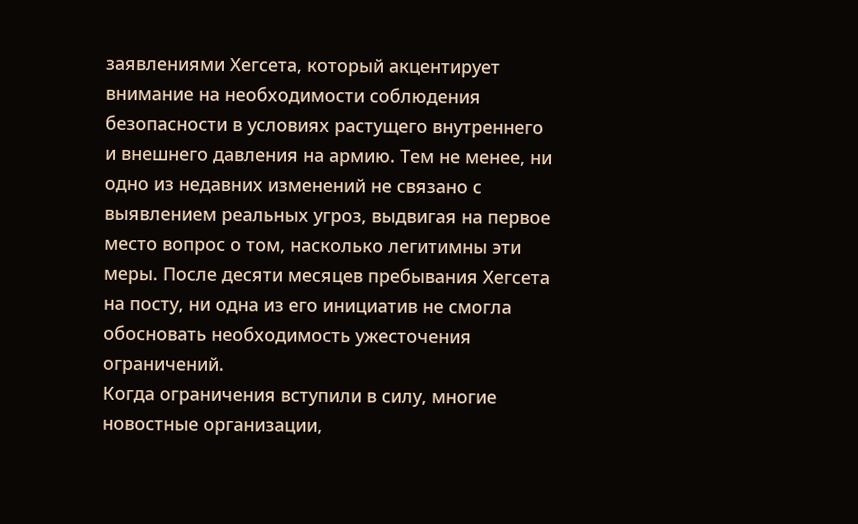заявлениями Хегсета, который акцентирует внимание на необходимости соблюдения безопасности в условиях растущего внутреннего и внешнего давления на армию. Тем не менее, ни одно из недавних изменений не связано с выявлением реальных угроз, выдвигая на первое место вопрос о том, насколько легитимны эти меры. После десяти месяцев пребывания Хегсета на посту, ни одна из его инициатив не смогла обосновать необходимость ужесточения ограничений.
Когда ограничения вступили в силу, многие новостные организации,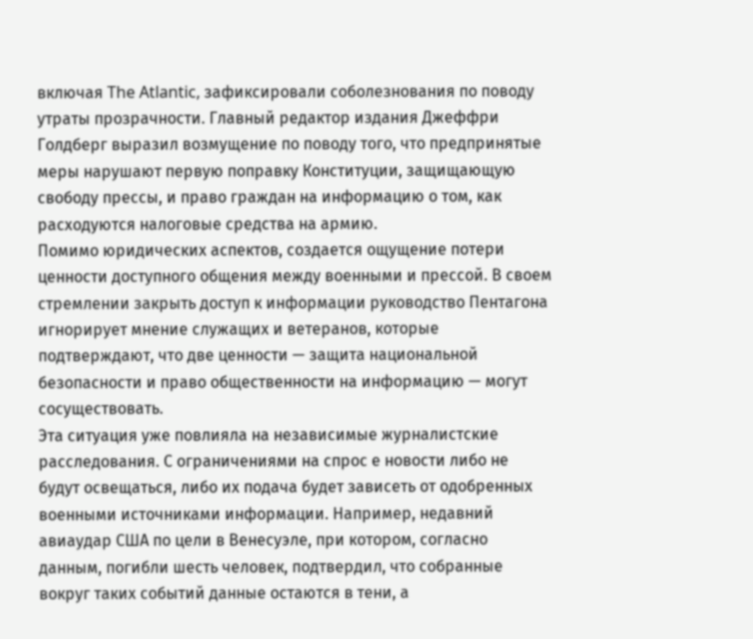включая The Atlantic, зафиксировали соболезнования по поводу утраты прозрачности. Главный редактор издания Джеффри Голдберг выразил возмущение по поводу того, что предпринятые меры нарушают первую поправку Конституции, защищающую свободу прессы, и право граждан на информацию о том, как расходуются налоговые средства на армию.
Помимо юридических аспектов, создается ощущение потери ценности доступного общения между военными и прессой. В своем стремлении закрыть доступ к информации руководство Пентагона игнорирует мнение служащих и ветеранов, которые подтверждают, что две ценности — защита национальной безопасности и право общественности на информацию — могут сосуществовать.
Эта ситуация уже повлияла на независимые журналистские расследования. С ограничениями на спрос е новости либо не будут освещаться, либо их подача будет зависеть от одобренных военными источниками информации. Например, недавний авиаудар США по цели в Венесуэле, при котором, согласно данным, погибли шесть человек, подтвердил, что собранные вокруг таких событий данные остаются в тени, а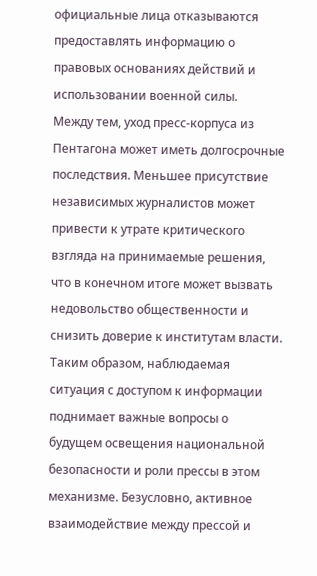официальные лица отказываются предоставлять информацию о правовых основаниях действий и использовании военной силы.
Между тем, уход пресс-корпуса из Пентагона может иметь долгосрочные последствия. Меньшее присутствие независимых журналистов может привести к утрате критического взгляда на принимаемые решения, что в конечном итоге может вызвать недовольство общественности и снизить доверие к институтам власти.
Таким образом, наблюдаемая ситуация с доступом к информации поднимает важные вопросы о будущем освещения национальной безопасности и роли прессы в этом механизме. Безусловно, активное взаимодействие между прессой и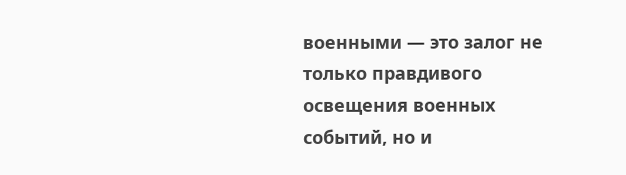военными — это залог не только правдивого освещения военных событий, но и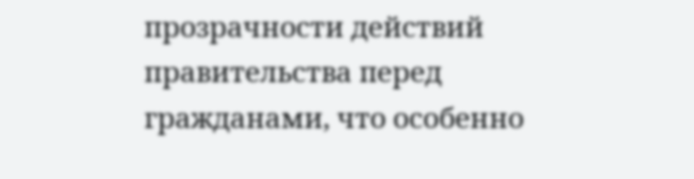прозрачности действий правительства перед гражданами, что особенно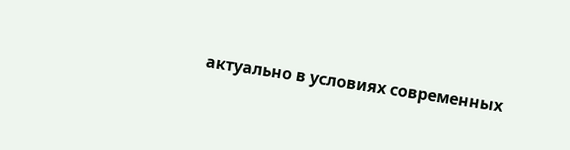актуально в условиях современных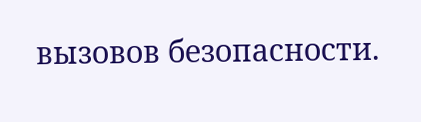вызовов безопасности.